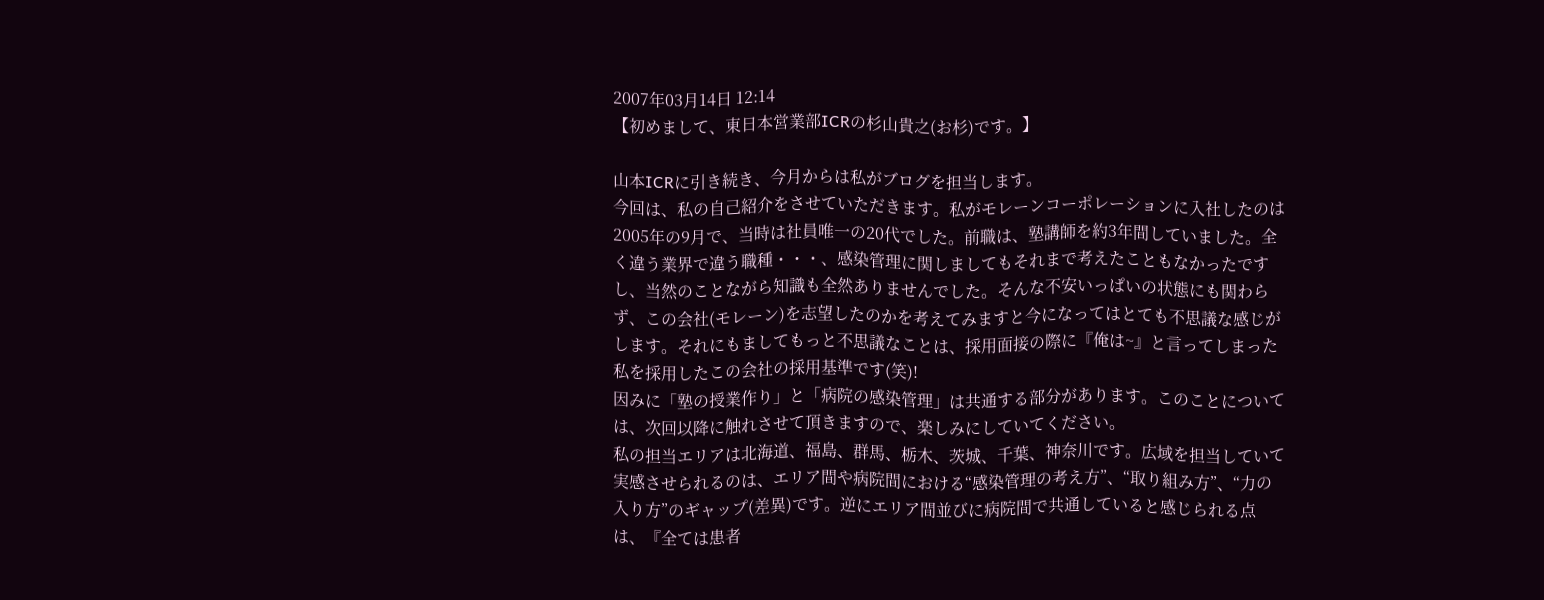2007年03月14日 12:14
【初めまして、東日本営業部ICRの杉山貴之(お杉)です。】

山本ICRに引き続き、今月からは私がブログを担当します。
今回は、私の自己紹介をさせていただきます。私がモレーンコーポレーションに入社したのは2005年の9月で、当時は社員唯一の20代でした。前職は、塾講師を約3年間していました。全く違う業界で違う職種・・・、感染管理に関しましてもそれまで考えたこともなかったですし、当然のことながら知識も全然ありませんでした。そんな不安いっぱいの状態にも関わらず、この会社(モレーン)を志望したのかを考えてみますと今になってはとても不思議な感じがします。それにもましてもっと不思議なことは、採用面接の際に『俺は~』と言ってしまった私を採用したこの会社の採用基準です(笑)!
因みに「塾の授業作り」と「病院の感染管理」は共通する部分があります。このことについては、次回以降に触れさせて頂きますので、楽しみにしていてください。
私の担当エリアは北海道、福島、群馬、栃木、茨城、千葉、神奈川です。広域を担当していて実感させられるのは、エリア間や病院間における“感染管理の考え方”、“取り組み方”、“力の入り方”のギャップ(差異)です。逆にエリア間並びに病院間で共通していると感じられる点は、『全ては患者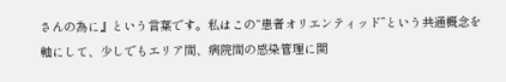さんの為に』という言葉です。私はこの“患者オリエンティッド”という共通概念を軸にして、少しでもエリア間、病院間の感染管理に関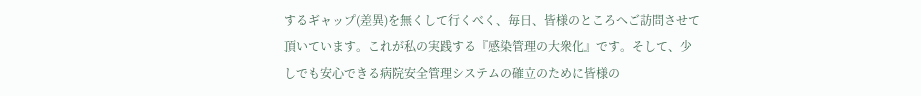するギャップ(差異)を無くして行くべく、毎日、皆様のところへご訪問させて頂いています。これが私の実践する『感染管理の大衆化』です。そして、少しでも安心できる病院安全管理システムの確立のために皆様の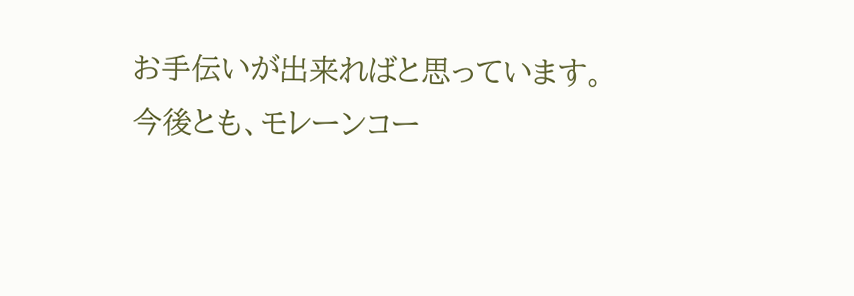お手伝いが出来ればと思っています。
今後とも、モレーンコー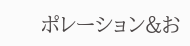ポレーション&お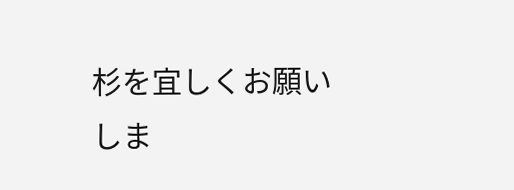杉を宜しくお願いしま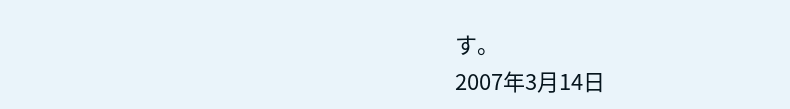す。
2007年3月14日